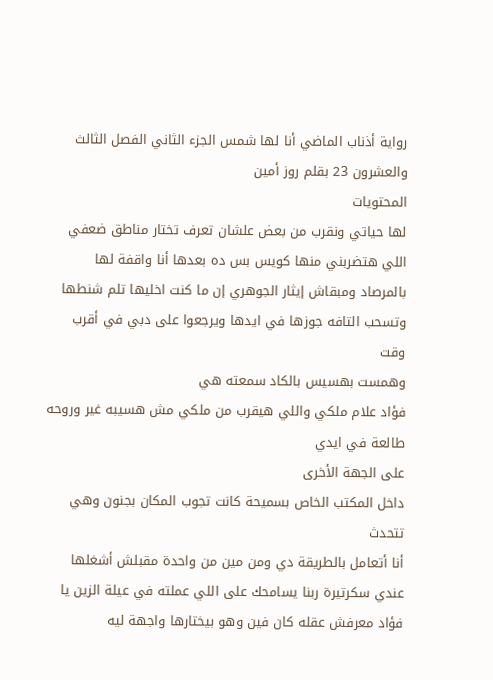رواية أذناب الماضي أنا لها شمس الجزء الثاني الفصل الثالث والعشرون 23 بقلم روز أمين
المحتويات
لها حياتي ونقرب من بعض علشان تعرف تختار مناطق ضعفي اللي هتضربني منها كويس بس ده بعدها أنا واقفة لها بالمرصاد ومبقاش إيثار الجوهري إن ما كنت اخليها تلم شنطها وتسحب التافه جوزها في ايدها ويرجعوا على دبي في أقرب وقت
وهمست بهسيس بالكاد سمعته هي
فؤاد علام ملكي واللي هيقرب من ملكي مش هسيبه غير وروحه طالعة في ايدي
على الجهة الأخرى
داخل المكتب الخاص بسميحة كانت تجوب المكان بجنون وهي تتحدث
أنا أتعامل بالطريقة دي ومن مين من واحدة مقبلش أشغلها عندي سكرتيرة ربنا يسامحك على اللي عملته في عيلة الزين يا فؤاد معرفش عقله كان فين وهو بيختارها واجهة ليه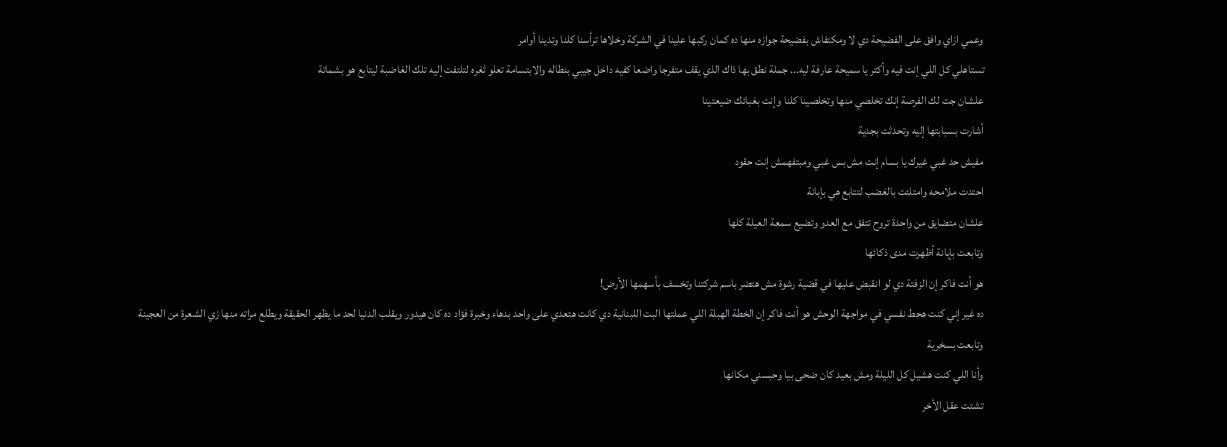وعمي ازاي وافق على الفضيحة دي لا ومكتفاش بفضيحة جوازه منها ده كمان ركبها علينا في الشركة وخلاها ترأسنا كلنا وتدينا أوامر
تستاهلي كل اللي إنت فيه وأكتر يا سميحة عارفة ليه... جملة نطق بها ذاك الذي يقف متفرجا واضعا كفيه داخل جيبي بنطاله والابتسامة تعلو ثغره لتلتفت إليه تلك الغاضبة ليتابع هو بشماتة
علشان جت لك الفرصة إنك تخلصي منها وتخلصينا كلنا وإنت بغبائك ضيعتينا
أشارت بسبابتها إليه وتحدثت بجدية
مفيش حد غبي غيرك يا بسام إنت مش بس غبي ومبتفهمش إنت حقود
احتدت ملامحه وامتلئت بالغضب لتتابع هي بإبانة
علشان متضايق من واحدة تروح تتفق مع العدو وتضيع سمعة العيلة كلها
وتابعت بإبانة أظهرت مدى ذكائها
هو أنت فاكر إن الزفتة دي لو انقبض عليها في قضية رشوة مش هتضر باسم شركتنا وتخسف بأسهمها الأرض!
ده غير إني كنت هحط نفسي في مواجهة الوحش هو أنت فاكر إن الخطة الهبلة اللي عملتها البت اللبنانية دي كانت هتعدي على واحد بدهاء وخبرة فؤاد ده كان هيدور ويقلب الدنيا لحد ما يظهر الحقيقة ويطلع مراته منها زي الشعرة من العجينة
وتابعت بسخرية
وأنا اللي كنت هشيل كل الليلة ومش بعيد كان ضحى بيا وحبسني مكانها
تشتت عقل الأخر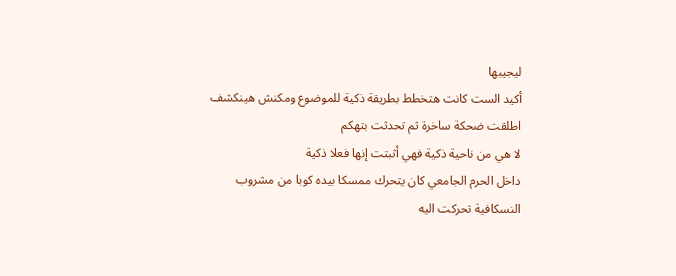ليجيبها
أكيد الست كانت هتخطط بطريقة ذكية للموضوع ومكنش هينكشف
اطلقت ضحكة ساخرة ثم تحدثت بتهكم
لا هي من ناحية ذكية فهي أثبتت إنها فعلا ذكية
داخل الحرم الجامعي كان يتحرك ممسكا بيده كوبا من مشروب النسكافية تحركت اليه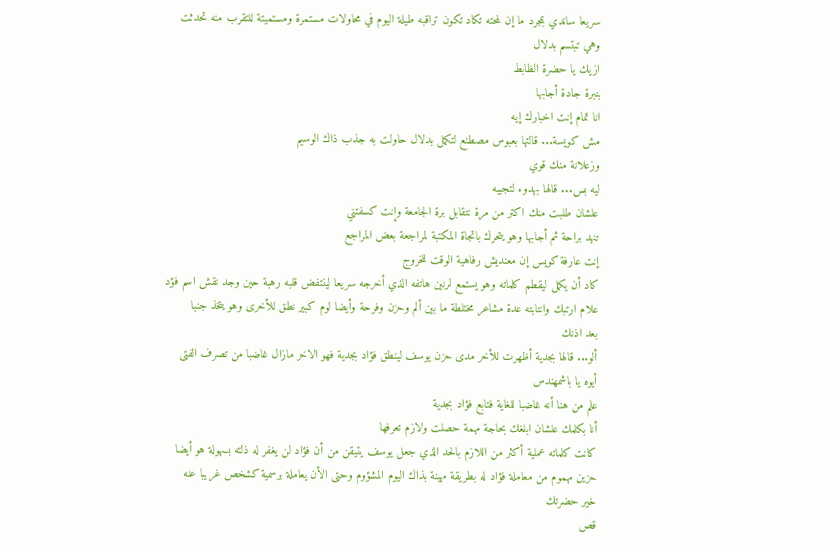سريعا ساندي بمجرد ما إن لمحته تكاد تكون تراقبه طيلة اليوم في محاولات مستمرة ومستميتة للتقرب منه تحدثت وهي تبتسم بدلال
ازيك يا حضرة الظابط
بنبرة جادة أجابها
انا تمام إنت اخبارك إيه
مش كويسة... قالتها بعبوس مصطنع لتكمل بدلال حاولت به جذب ذاك الوسيم
وزعلانة منك قوي
ليه بس... قالها بهدوء لتجيبه
علشان طلبت منك اكتر من مرة نتقابل برة الجامعة وإنت كسفتني
تنهد براحة ثم أجابها وهو يتحرك باتجاة المكتبة لمراجعة بعض المراجع
إنت عارفة كويس إن معنديش رفاهية الوقت للخروج
كاد أن يكمل ليقطم كلماته وهو يستمع لرنين هاتفه الذي أخرجه سريعا لينتفض قلبه رهبة حين وجد نقش اسم فؤد علام ارتبك وانتابته عدة مشاعر مختلطة ما بين ألم وحزن وفرحة وأيضا لوم كبير نطق للأخرى وهو يتخذ جنبا
بعد اذنك
ألو... قالها بجدية أظهرت للأخر مدى حزن يوسف لينطق فؤاد بجدية فهو الاخر مازال غاضبا من تصرف الفتى
أيوه يا باشمهندس
علم من هنا أنه غاضبا للغاية فتابع فؤاد بجدية
أنا بكلمك علشان ابلغك بحاجة مهمة حصلت ولازم تعرفها
كانت كلماته عملية أكثر من اللازم بالحد الذي جعل يوسف يتيقن من أن فؤاد لن يغفر له ذلته بسهولة هو أيضا حزين مهموم من معاملة فؤاد له بطريقة مهينة بذاك اليوم المشؤوم وحتى الأن يعاملة برسمية كشخص غريبا عنه
خير حضرتك
قص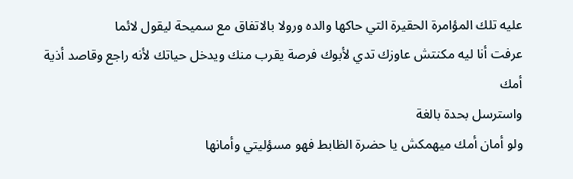عليه تلك المؤامرة الحقيرة التي حاكها والده ورولا بالاتفاق مع سميحة ليقول لائما
عرفت أنا ليه مكنتش عاوزك تدي لأبوك فرصة يقرب منك ويدخل حياتك لأنه راجع وقاصد أذية أمك
واسترسل بحدة بالغة
ولو أمان أمك ميهمكش يا حضرة الظابط فهو مسؤليتي وأمانها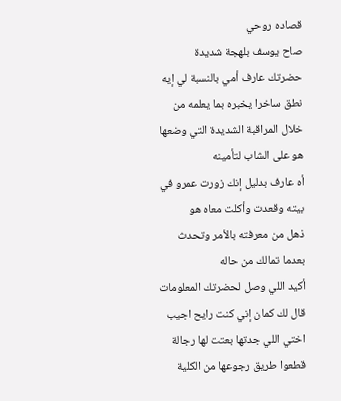قصاده روحي
صاح يوسف بلهجة شديدة
حضرتك عارف أمي بالنسبة لي إيه
نطق ساخرا يخبره بما يعلمه من خلال المراقبة الشديدة التي وضعها هو على الشاب لتأمينه
أه عارف بدليل إنك زورت عمرو في بيته وقعدت وأكلت معاه هو
ذهل من معرفته بالأمر وتحدث بعدما تمالك من حاله
أكيد اللي وصل لحضرتك المعلومات قال لك كمان إني كنت رايح اجيب اختي اللي جدتها بعتت لها رجالة قطعوا طريق رجوعها من الكلية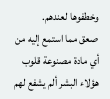وخطفوها لعندهم.
صعق مما استمع إليه من أي مادة مصنوعة قلوب هؤلاء البشر ألم يشفع لهم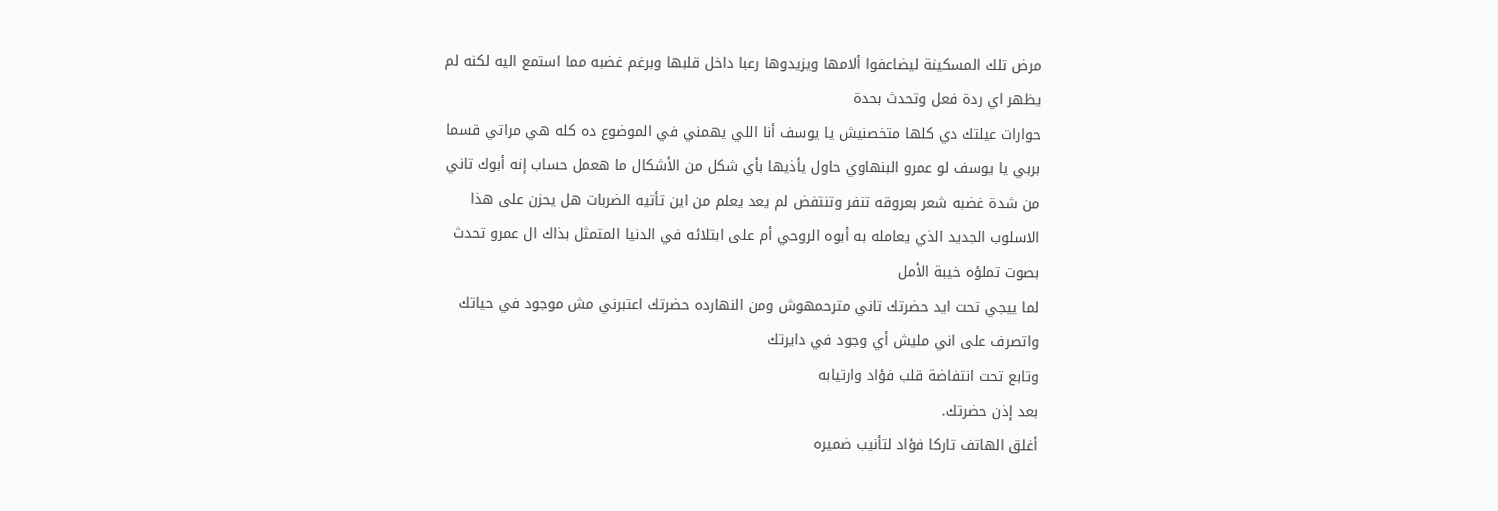مرض تلك المسكينة ليضاعفوا ألامها ويزيدوها رعبا داخل قلبها وبرغم غضبه مما استمع اليه لكنه لم يظهر اي ردة فعل وتحدث بحدة
حوارات عيلتك دي كلها متخصنيش يا يوسف أنا اللي يهمني في الموضوع ده كله هي مراتي قسما بربي يا يوسف لو عمرو البنهاوي حاول يأذيها بأي شكل من الأشكال ما هعمل حساب إنه أبوك تاني
من شدة غضبه شعر بعروقه تنفر وتنتفض لم يعد يعلم من اين تأتيه الضربات هل يحزن على هذا الاسلوب الجديد الذي يعامله به أبوه الروحي أم على ابتلائه في الدنيا المتمثل بذاك ال عمرو تحدث بصوت تملؤه خيبة الأمل
لما ييجي تحت ايد حضرتك تاني مترحمهوش ومن النهارده حضرتك اعتبرني مش موجود في حياتك واتصرف على اني مليش أي وجود في دايرتك
وتابع تحت انتفاضة قلب فؤاد وارتيابه
بعد إذن حضرتك.
أغلق الهاتف تاركا فؤاد لتأنيب ضميره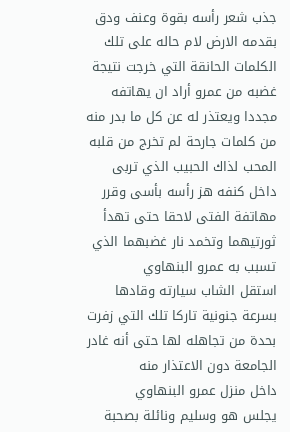جذب شعر رأسه بقوة وعنف ودق بقدمه الارض لام حاله على تلك الكلمات الحانقة التي خرجت نتيجة غضبه من عمرو أراد ان يهاتفه مجددا ويعتذر له عن كل ما بدر منه من كلمات جارحة لم تخرج من قلبه المحب لذاك الحبيب الذي تربى داخل كنفه هز رأسه بأسى وقرر مهاتفة الفتى لاحقا حتى تهدأ ثورتيهما وتخمد نار غضبهما الذي تسبب به عمرو البنهاوي
استقل الشاب سيارته وقادها بسرعة جنونية تاركا تلك التي زفرت بحدة من تجاهله لها حتى أنه غادر الجامعة دون الاعتذار منه
داخل منزل عمرو البنهاوي
يجلس هو وسليم ونائلة بصحبة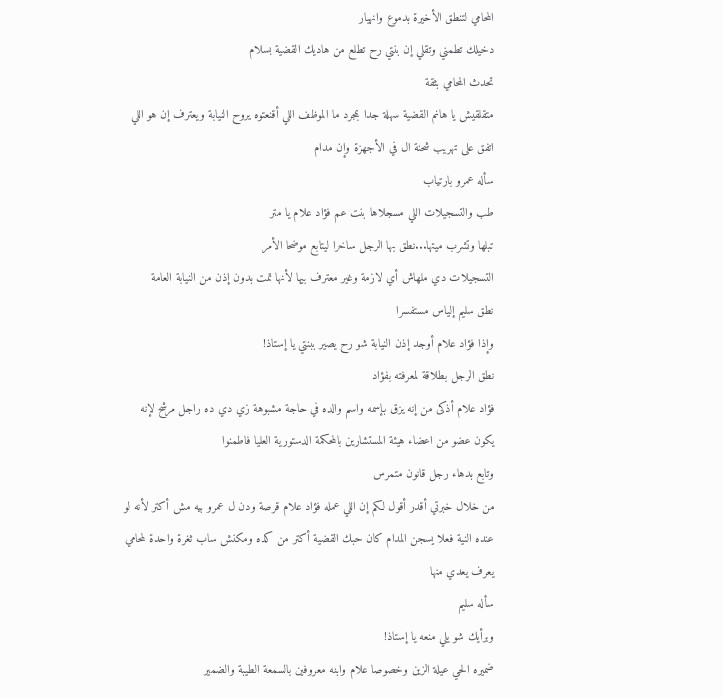المحامي لتنطق الأخيرة بدموع وانهيار
دخيلك تطمني وتقلي إن بنتي رح تطلع من هاديك القضية بسلام
تحدث المحامي بثقة
متقلقيش يا هانم القضية سهلة جدا بمجرد ما الموظف اللي أقنعتوه يروح النيابة ويعترف إن هو اللي اتفق على تهريب شحنة ال في الأجهزة وإن مدام
سأله عمرو بارتياب
طب والتسجيلات اللي مسجلاها بنت عم فؤاد علام يا متر
تبلها وتشرب ميتها...نطق بها الرجل ساخرا ليتابع موضحا الأمر
التسجيلات دي ملهاش أي لازمة وغير معترف بيها لأنها تمت بدون إذن من النيابة العامة
نطق سليم إلياس مستفسرا
وإذا فؤاد علام أوجد إذن النيابة شو رح يصير ببنتي يا إستاذ!
نطق الرجل بطلاقة لمعرفته بفؤاد
فؤاد علام أذكى من إنه يزق بإسمه واسم والده في حاجة مشبوهة زي دي ده راجل مرشح لإنه يكون عضو من اعضاء هيئة المستشارين بالمحكمة الدستورية العليا فاطمنوا
وتابع بدهاء رجل قانون متمرس
من خلال خبرتي أقدر أقول لكم إن اللي عمله فؤاد علام قرصة ودن ل عمرو بيه مش أكتر لأنه لو عنده النية فعلا يسجن المدام كان حبك القضية أكتر من كده ومكنش ساب ثغرة واحدة لمحامي يعرف يعدي منها
سأله سليم
وبرأيك شو يلي منعه يا إستاذ!
ضميره الحي عيلة الزين وخصوصا علام وابنه معروفين بالسمعة الطيبة والضمير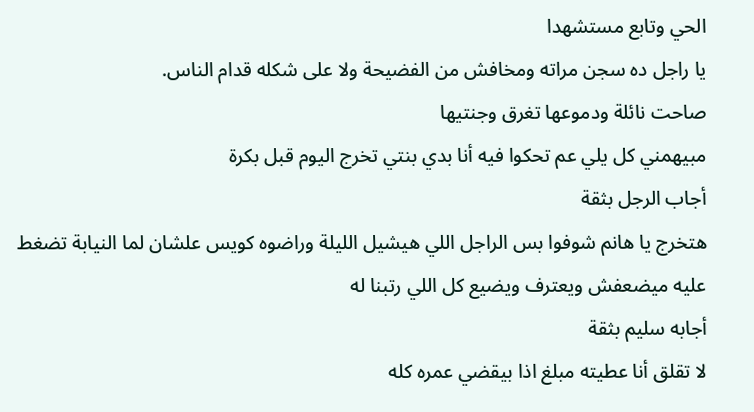الحي وتابع مستشهدا
يا راجل ده سجن مراته ومخافش من الفضيحة ولا على شكله قدام الناس.
صاحت نائلة ودموعها تغرق وجنتيها
مبيهمني كل يلي عم تحكوا فيه أنا بدي بنتي تخرج اليوم قبل بكرة
أجاب الرجل بثقة
هتخرج يا هانم شوفوا بس الراجل اللي هيشيل الليلة وراضوه كويس علشان لما النيابة تضغط عليه ميضعفش ويعترف ويضيع كل اللي رتبنا له
أجابه سليم بثقة
لا تقلق أنا عطيته مبلغ اذا بيقضي عمره كله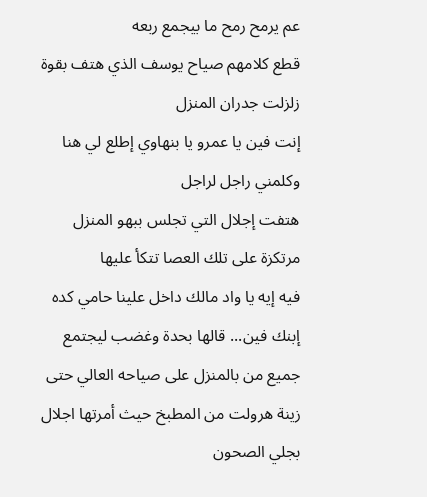عم يرمح رمح ما بيجمع ربعه
قطع كلامهم صياح يوسف الذي هتف بقوة زلزلت جدران المنزل
إنت فين يا عمرو يا بنهاوي إطلع لي هنا وكلمني راجل لراجل
هتفت إجلال التي تجلس ببهو المنزل مرتكزة على تلك العصا تتكأ عليها
فيه إيه يا واد مالك داخل علينا حامي كده
إبنك فين... قالها بحدة وغضب ليجتمع جميع من بالمنزل على صياحه العالي حتى زينة هرولت من المطبخ حيث أمرتها اجلال بجلي الصحون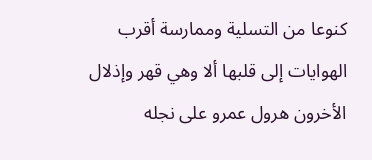كنوعا من التسلية وممارسة أقرب الهوايات إلى قلبها ألا وهي قهر وإذلال الأخرون هرول عمرو على نجله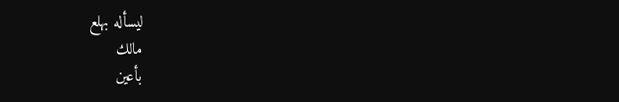ليسأله بهلع
مالك
بأعين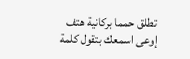تطلق حمما بركانية هتف
إوعى اسمعك بتقول كلمة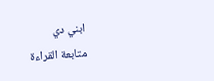ابني دي
متابعة القراءة